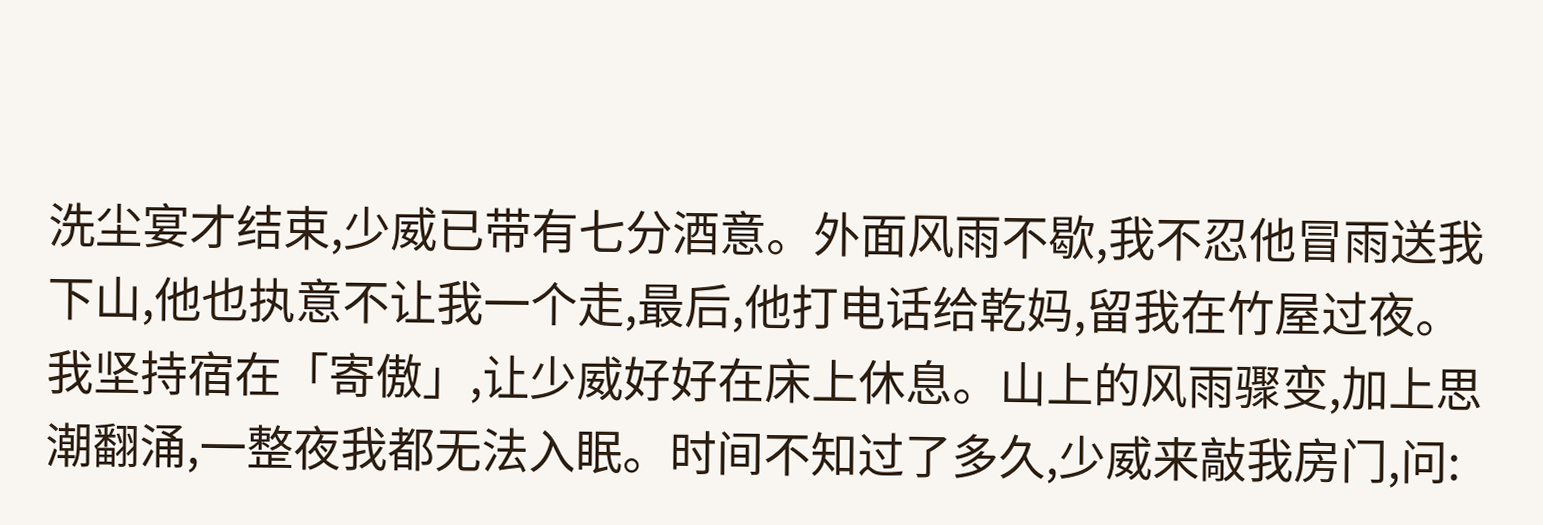洗尘宴才结束,少威已带有七分酒意。外面风雨不歇,我不忍他冒雨送我下山,他也执意不让我一个走,最后,他打电话给乾妈,留我在竹屋过夜。
我坚持宿在「寄傲」,让少威好好在床上休息。山上的风雨骤变,加上思潮翻涌,一整夜我都无法入眠。时间不知过了多久,少威来敲我房门,问: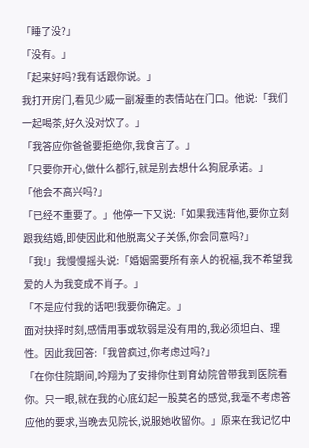「睡了没?」
「没有。」
「起来好吗?我有话跟你说。」
我打开房门,看见少威一副凝重的表情站在门口。他说:「我们一起喝茶,好久没对饮了。」
「我答应你爸爸要拒绝你,我食言了。」
「只要你开心,做什么都行,就是别去想什么狗屁承诺。」
「他会不高兴吗?」
「已经不重要了。」他停一下又说:「如果我违背他,要你立刻跟我结婚,即使因此和他脱离父子关係,你会同意吗?」
「我!」我慢慢摇头说:「婚姻需要所有亲人的祝福,我不希望我爱的人为我变成不肖子。」
「不是应付我的话吧!我要你确定。」
面对抉择时刻,感情用事或软弱是没有用的,我必须坦白、理性。因此我回答:「我曾疯过,你考虑过吗?」
「在你住院期间,吟翔为了安排你住到育幼院曾带我到医院看你。只一眼,就在我的心底幻起一股莫名的感觉,我毫不考虑答应他的要求,当晚去见院长,说服她收留你。」原来在我记忆中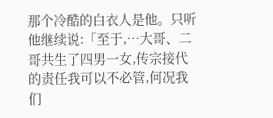那个冷酷的白衣人是他。只听他继续说:「至于,…大哥、二哥共生了四男一女,传宗接代的责任我可以不必管,何况我们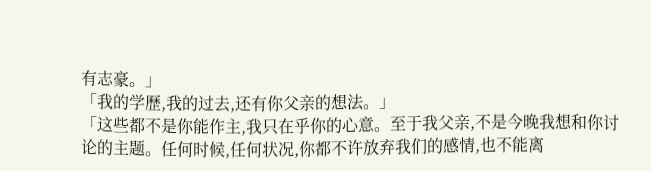有志豪。」
「我的学歷,我的过去,还有你父亲的想法。」
「这些都不是你能作主,我只在乎你的心意。至于我父亲,不是今晚我想和你讨论的主题。任何时候,任何状况,你都不许放弃我们的感情,也不能离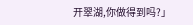开翠湖,你做得到吗?」